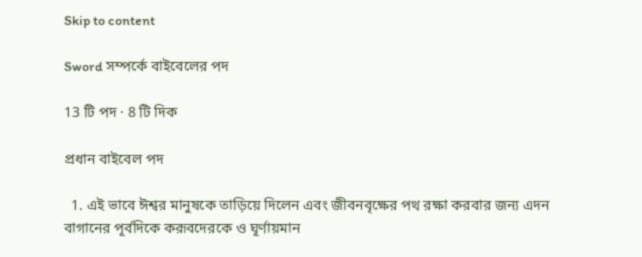Skip to content

Sword সম্পর্কে বাইবেলের পদ

13 টি পদ · 8 টি দিক

প্রধান বাইবেল পদ

  1. এই ভাবে ঈশ্বর মানুষকে তাড়িয়ে দিলেন এবং জীবনবৃক্ষের পথ রক্ষা করবার জন্য এদন বাগানের পূর্বদিকে করূবদেরকে ও ঘূর্ণায়মান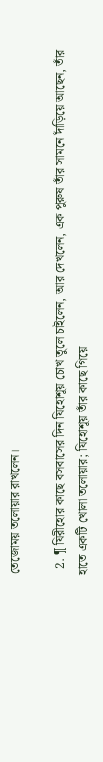তেজোময় তলোয়ার রাখলেন।

  2. ¶ যিরীহোর কাছে বসবাসের দিন যিহোশূয় চোখ তুলে চাইলেন, আর দেখলেন, এক পুরুষ তাঁর সামনে দাঁড়িয়ে আছেন, তাঁর হাতে একটি খোলা তলোয়ার; যিহোশূয় তাঁর কাছে গিয়ে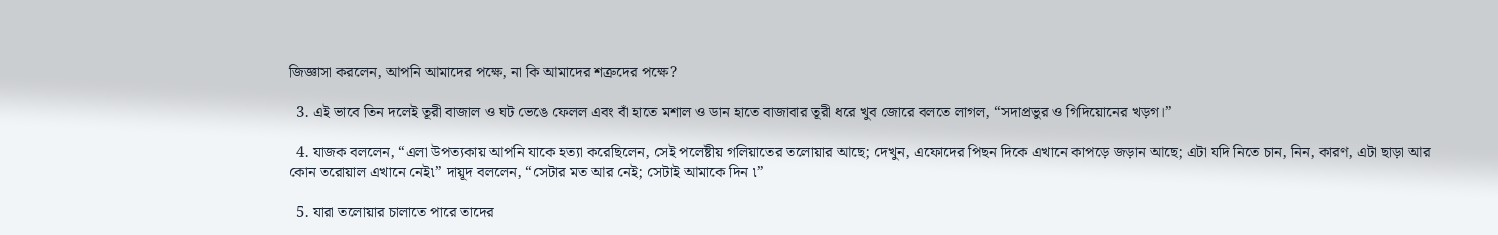জিজ্ঞাসা করলেন, আপনি আমাদের পক্ষে, না কি আমাদের শত্রুদের পক্ষে?

  3. এই ভাবে তিন দলেই তূরী বাজাল ও ঘট ভেঙে ফেলল এবং বাঁ হাতে মশাল ও ডান হাতে বাজাবার তূরী ধরে খুব জোরে বলতে লাগল, “সদাপ্রভুর ও গিদিয়োনের খড়গ।”

  4. যাজক বললেন, “এলা উপত্যকায় আপনি যাকে হত্যা করেছিলেন, সেই পলেষ্টীয় গলিয়াতের তলোয়ার আছে; দেখুন, এফোদের পিছন দিকে এখানে কাপড়ে জড়ান আছে; এটা যদি নিতে চান, নিন, কারণ, এটা ছাড়া আর কোন তরোয়াল এখানে নেই৷” দায়ূদ বললেন, “সেটার মত আর নেই; সেটাই আমাকে দিন ৷”

  5. যারা তলোয়ার চালাতে পারে তাদের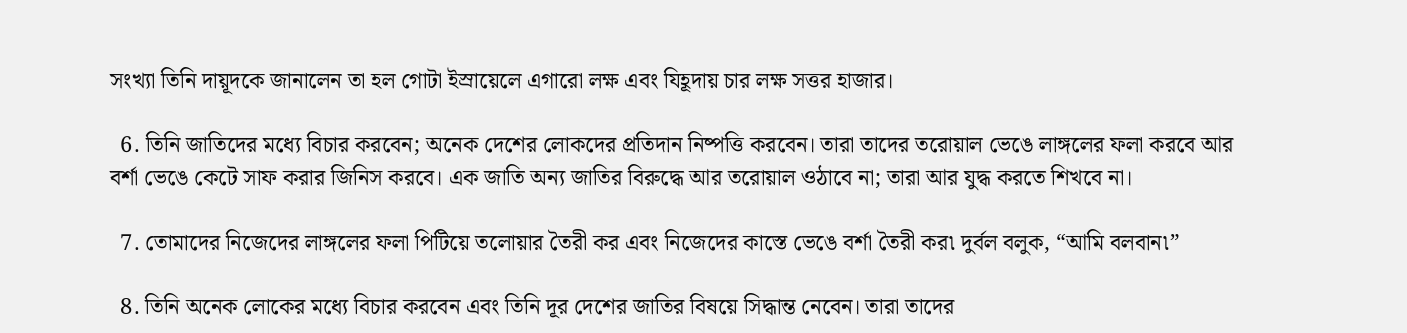সংখ্যা তিনি দায়ূদকে জানালেন তা হল গোটা ইস্রায়েলে এগারো লক্ষ এবং যিহূদায় চার লক্ষ সত্তর হাজার।

  6. তিনি জাতিদের মধ্যে বিচার করবেন; অনেক দেশের লোকদের প্রতিদান নিষ্পত্তি করবেন। তারা তাদের তরোয়াল ভেঙে লাঙ্গলের ফলা করবে আর বর্শা ভেঙে কেটে সাফ করার জিনিস করবে। এক জাতি অন্য জাতির বিরুদ্ধে আর তরোয়াল ওঠাবে না; তারা আর যুদ্ধ করতে শিখবে না।

  7. তোমাদের নিজেদের লাঙ্গলের ফলা পিটিয়ে তলোয়ার তৈরী কর এবং নিজেদের কাস্তে ভেঙে বর্শা তৈরী কর৷ দুর্বল বলুক, “আমি বলবান৷”

  8. তিনি অনেক লোকের মধ্যে বিচার করবেন এবং তিনি দূর দেশের জাতির বিষয়ে সিদ্ধান্ত নেবেন। তারা তাদের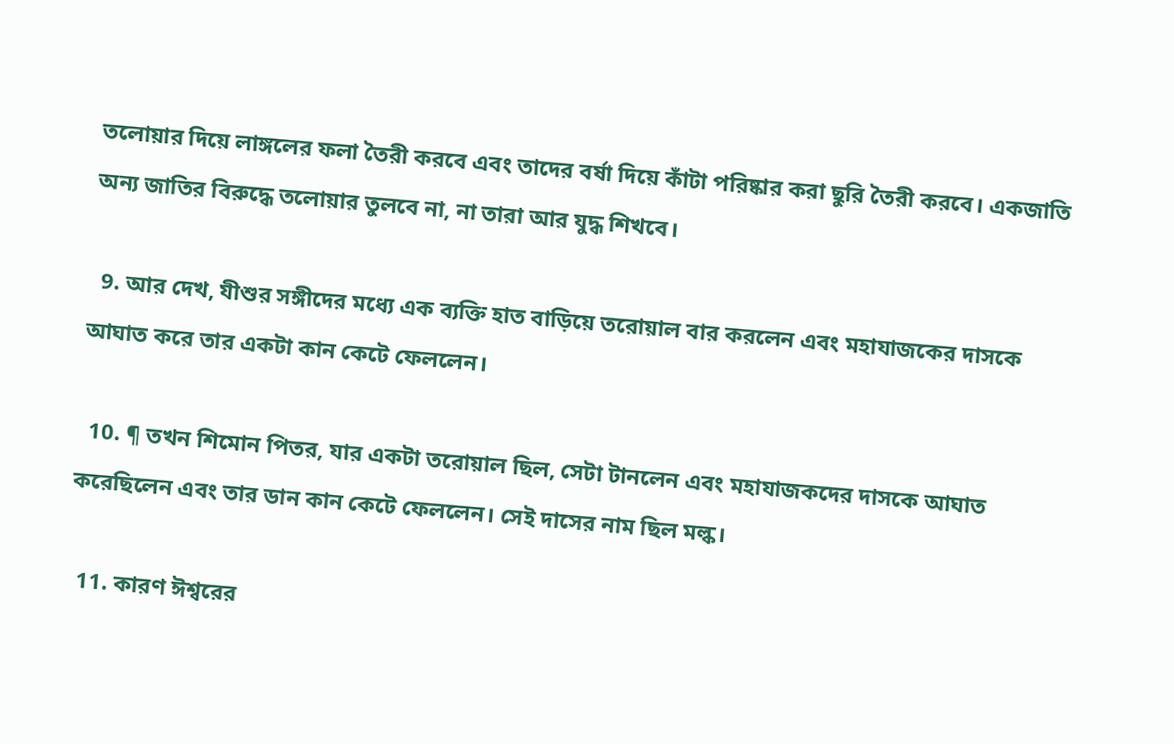তলোয়ার দিয়ে লাঙ্গলের ফলা তৈরী করবে এবং তাদের বর্ষা দিয়ে কাঁটা পরিষ্কার করা ছুরি তৈরী করবে। একজাতি অন্য জাতির বিরুদ্ধে তলোয়ার তুলবে না, না তারা আর যুদ্ধ শিখবে।

  9. আর দেখ, যীশুর সঙ্গীদের মধ্যে এক ব্যক্তি হাত বাড়িয়ে তরোয়াল বার করলেন এবং মহাযাজকের দাসকে আঘাত করে তার একটা কান কেটে ফেললেন।

  10. ¶ তখন শিমোন পিতর, যার একটা তরোয়াল ছিল, সেটা টানলেন এবং মহাযাজকদের দাসকে আঘাত করেছিলেন এবং তার ডান কান কেটে ফেললেন। সেই দাসের নাম ছিল মল্ক।

  11. কারণ ঈশ্বরের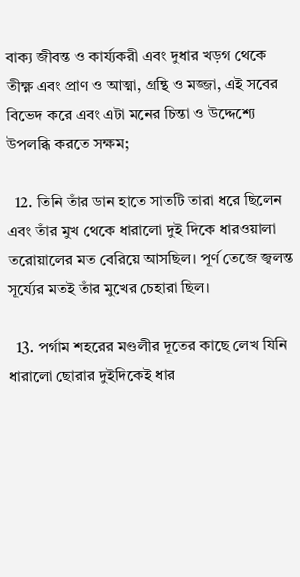বাক্য জীবন্ত ও কার্য্যকরী এবং দুধার খড়গ থেকে তীক্ষ্ণ এবং প্রাণ ও আত্মা, গ্রন্থি ও মজ্জা, এই সবের বিভেদ করে এবং এটা মনের চিন্তা ও উদ্দেশ্যে উপলব্ধি করতে সক্ষম;

  12. তিনি তাঁর ডান হাতে সাতটি তারা ধরে ছিলেন এবং তাঁর মুখ থেকে ধারালো দুই দিকে ধারওয়ালা তরোয়ালের মত বেরিয়ে আসছিল। পূর্ণ তেজে জ্বলন্ত সূর্য্যের মতই তাঁর মুখের চেহারা ছিল।

  13. পর্গাম শহরের মণ্ডলীর দূতের কাছে লেখ যিনি ধারালো ছোরার দুইদিকেই ধার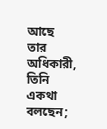আছে তার অধিকারী, তিনি একথা বলছেন;